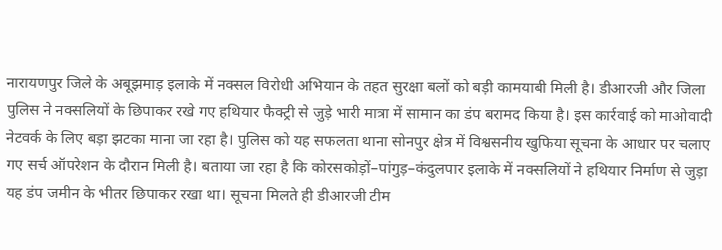नारायणपुर जिले के अबूझमाड़ इलाके में नक्सल विरोधी अभियान के तहत सुरक्षा बलों को बड़ी कामयाबी मिली है। डीआरजी और जिला पुलिस ने नक्सलियों के छिपाकर रखे गए हथियार फैक्ट्री से जुड़े भारी मात्रा में सामान का डंप बरामद किया है। इस कार्रवाई को माओवादी नेटवर्क के लिए बड़ा झटका माना जा रहा है। पुलिस को यह सफलता थाना सोनपुर क्षेत्र में विश्वसनीय खुफिया सूचना के आधार पर चलाए गए सर्च ऑपरेशन के दौरान मिली है। बताया जा रहा है कि कोरसकोड़ों–पांगुड़–कंदुलपार इलाके में नक्सलियों ने हथियार निर्माण से जुड़ा यह डंप जमीन के भीतर छिपाकर रखा था। सूचना मिलते ही डीआरजी टीम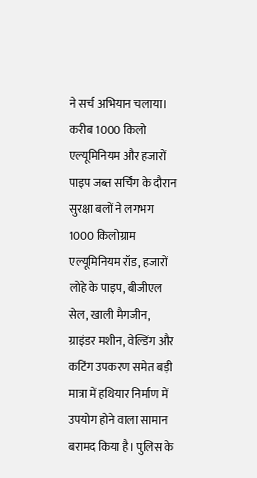ने सर्च अभियान चलाया। करीब 1000 किलो एल्यूमिनियम और हजारों पाइप जब्त सर्चिंग के दौरान सुरक्षा बलों ने लगभग 1000 किलोग्राम एल्यूमिनियम रॉड, हजारों लोहे के पाइप, बीजीएल सेल, खाली मैगजीन, ग्राइंडर मशीन, वेल्डिंग और कटिंग उपकरण समेत बड़ी मात्रा में हथियार निर्माण में उपयोग होने वाला सामान बरामद किया है। पुलिस के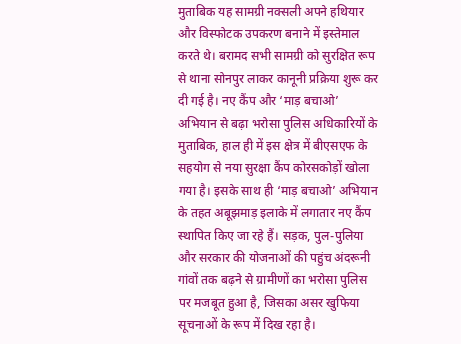मुताबिक यह सामग्री नक्सली अपने हथियार और विस्फोटक उपकरण बनाने में इस्तेमाल करते थे। बरामद सभी सामग्री को सुरक्षित रूप से थाना सोनपुर लाकर कानूनी प्रक्रिया शुरू कर दी गई है। नए कैंप और ‘माड़ बचाओ’ अभियान से बढ़ा भरोसा पुलिस अधिकारियों के मुताबिक, हाल ही में इस क्षेत्र में बीएसएफ के सहयोग से नया सुरक्षा कैंप कोरसकोड़ों खोला गया है। इसके साथ ही ‘माड़ बचाओ’ अभियान के तहत अबूझमाड़ इलाके में लगातार नए कैंप स्थापित किए जा रहे हैं। सड़क, पुल-पुलिया और सरकार की योजनाओं की पहुंच अंदरूनी गांवों तक बढ़ने से ग्रामीणों का भरोसा पुलिस पर मजबूत हुआ है, जिसका असर खुफिया सूचनाओं के रूप में दिख रहा है।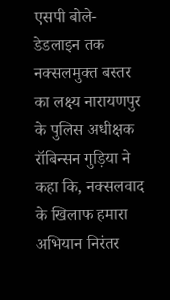एसपी बोले- डेडलाइन तक नक्सलमुक्त बस्तर का लक्ष्य नारायणपुर के पुलिस अधीक्षक रॉबिन्सन गुड़िया ने कहा कि, नक्सलवाद के खिलाफ हमारा अभियान निरंतर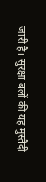जारी है। सुरक्षा बलों की यह मुस्तैदी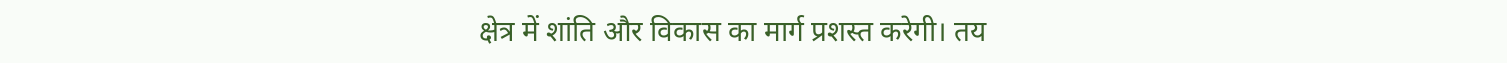क्षेत्र में शांति और विकास का मार्ग प्रशस्त करेगी। तय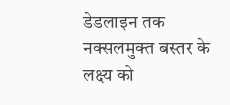डेडलाइन तक नक्सलमुक्त बस्तर के लक्ष्य को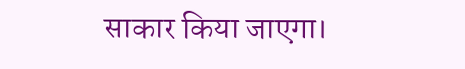साकार किया जाएगा।